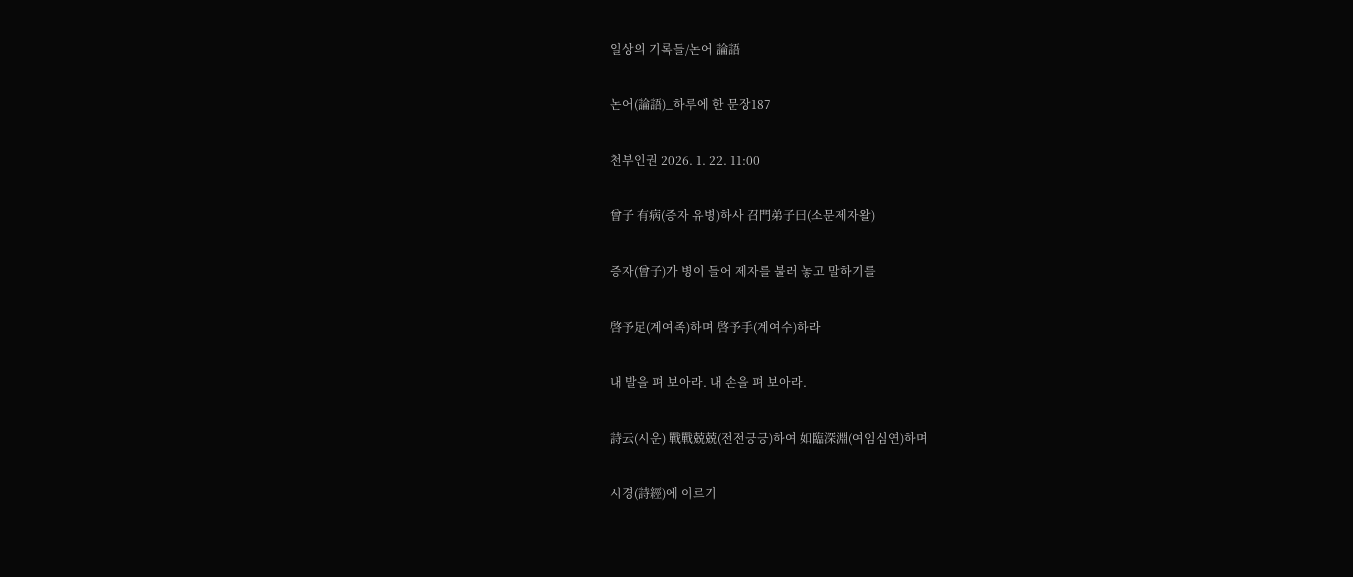일상의 기록들/논어 論語

논어(論語)_하루에 한 문장187

천부인권 2026. 1. 22. 11:00

曾子 有病(증자 유병)하사 召門弟子曰(소문제자왈)

증자(曾子)가 병이 들어 제자를 불러 놓고 말하기를

啓予足(계여족)하며 啓予手(계여수)하라

내 발을 펴 보아라. 내 손을 펴 보아라.

詩云(시운) 戰戰兢兢(전전긍긍)하여 如臨深淵(여임심연)하며

시경(詩經)에 이르기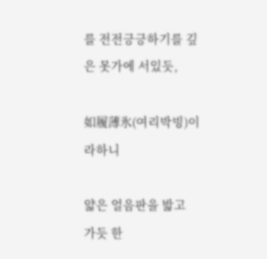를 전전긍긍하기를 깊은 못가에 서있듯,

如履薄氷(여리박빙)이라하니

얇은 얼음판을 밟고 가듯 한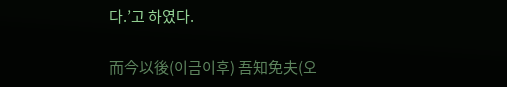다.’고 하였다.

而今以後(이금이후) 吾知免夫(오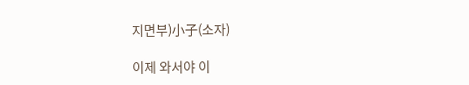지면부)小子(소자)

이제 와서야 이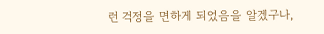런 걱정을 면하게 되었음을 알겠구나,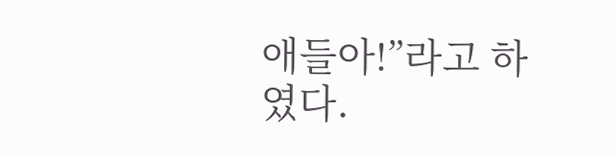애들아!”라고 하였다.